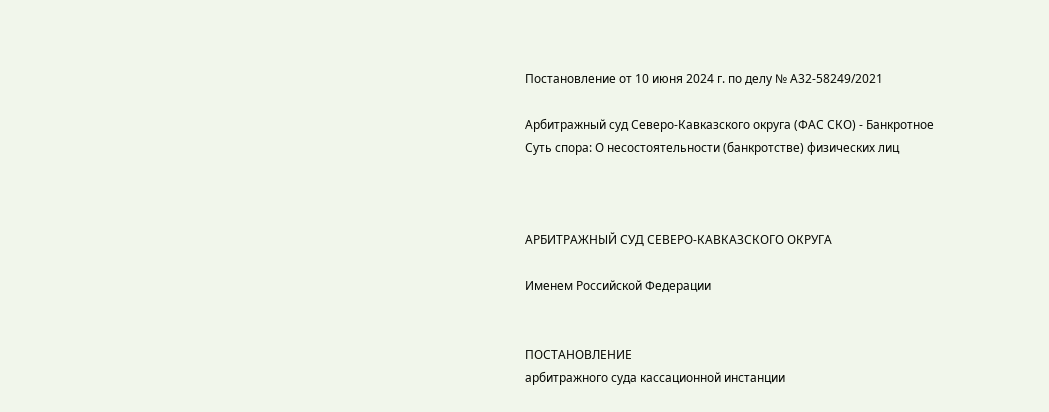Постановление от 10 июня 2024 г. по делу № А32-58249/2021

Арбитражный суд Северо-Кавказского округа (ФАС СКО) - Банкротное
Суть спора: О несостоятельности (банкротстве) физических лиц



АРБИТРАЖНЫЙ СУД СЕВЕРО-КАВКАЗСКОГО ОКРУГА

Именем Российской Федерации


ПОСТАНОВЛЕНИЕ
арбитражного суда кассационной инстанции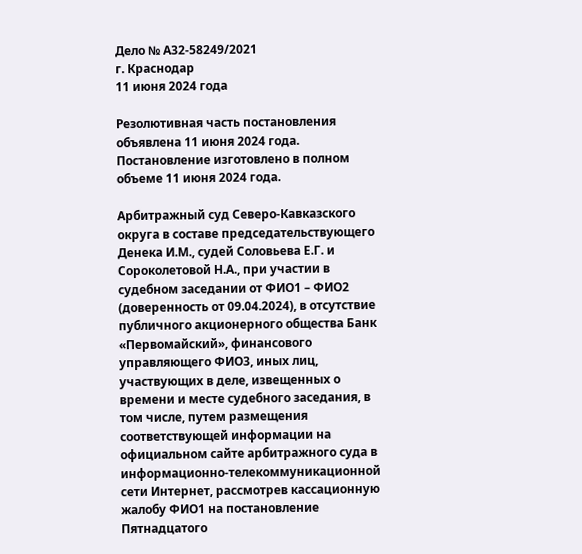Дело № А32-58249/2021
г. Краснодар
11 июня 2024 года

Резолютивная часть постановления объявлена 11 июня 2024 года. Постановление изготовлено в полном объеме 11 июня 2024 года.

Арбитражный суд Северо-Кавказского округа в составе председательствующего Денека И.М., судей Соловьева Е.Г. и Сороколетовой Н.А., при участии в судебном заседании от ФИО1 – ФИО2 (доверенность от 09.04.2024), в отсутствие публичного акционерного общества Банк «Первомайский», финансового управляющего ФИО3, иных лиц, участвующих в деле, извещенных о времени и месте судебного заседания, в том числе, путем размещения соответствующей информации на официальном сайте арбитражного суда в информационно-телекоммуникационной сети Интернет, рассмотрев кассационную жалобу ФИО1 на постановление Пятнадцатого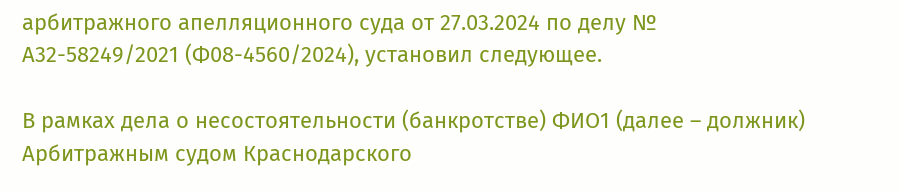арбитражного апелляционного суда от 27.03.2024 по делу № А32-58249/2021 (Ф08-4560/2024), установил следующее.

В рамках дела о несостоятельности (банкротстве) ФИО1 (далее – должник) Арбитражным судом Краснодарского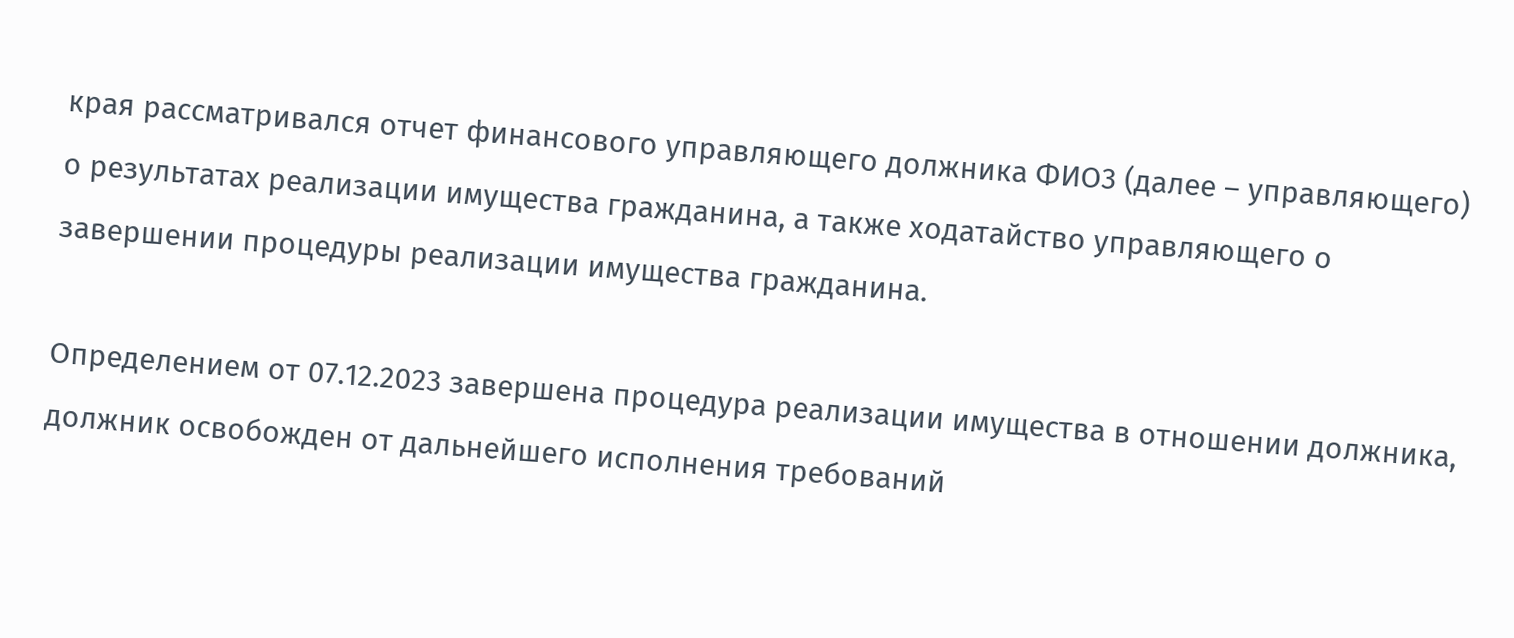края рассматривался отчет финансового управляющего должника ФИО3 (далее – управляющего) о результатах реализации имущества гражданина, а также ходатайство управляющего о завершении процедуры реализации имущества гражданина.

Определением от 07.12.2023 завершена процедура реализации имущества в отношении должника, должник освобожден от дальнейшего исполнения требований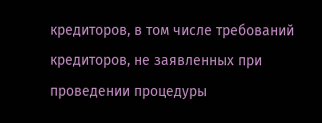кредиторов, в том числе требований кредиторов, не заявленных при проведении процедуры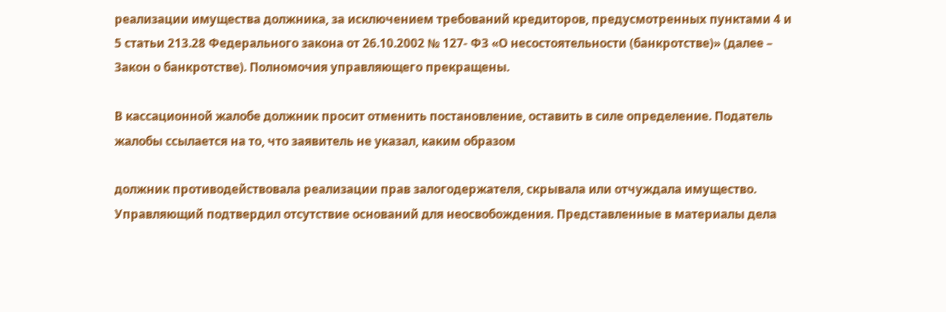реализации имущества должника, за исключением требований кредиторов, предусмотренных пунктами 4 и 5 статьи 213.28 Федерального закона от 26.10.2002 № 127- ФЗ «О несостоятельности (банкротстве)» (далее – Закон о банкротстве). Полномочия управляющего прекращены.

В кассационной жалобе должник просит отменить постановление, оставить в силе определение. Податель жалобы ссылается на то, что заявитель не указал, каким образом

должник противодействовала реализации прав залогодержателя, скрывала или отчуждала имущество. Управляющий подтвердил отсутствие оснований для неосвобождения. Представленные в материалы дела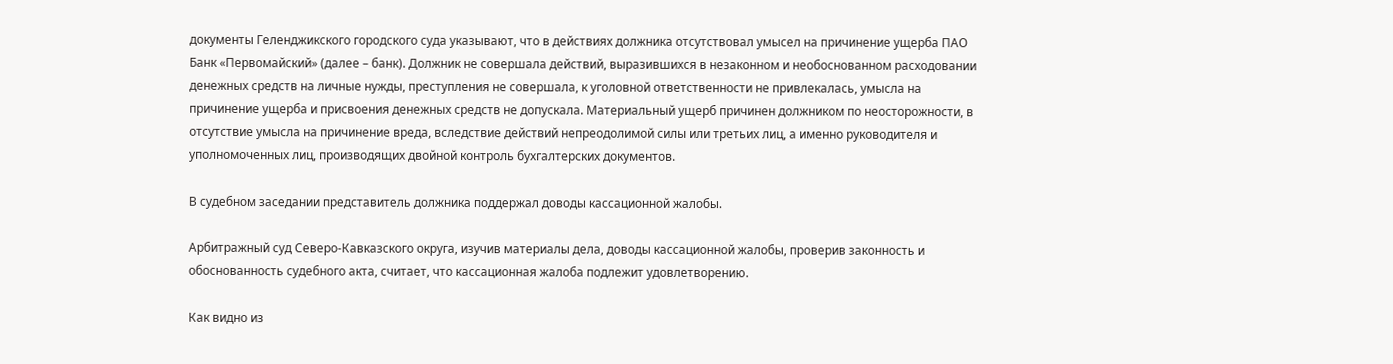документы Геленджикского городского суда указывают, что в действиях должника отсутствовал умысел на причинение ущерба ПАО Банк «Первомайский» (далее – банк). Должник не совершала действий, выразившихся в незаконном и необоснованном расходовании денежных средств на личные нужды, преступления не совершала, к уголовной ответственности не привлекалась, умысла на причинение ущерба и присвоения денежных средств не допускала. Материальный ущерб причинен должником по неосторожности, в отсутствие умысла на причинение вреда, вследствие действий непреодолимой силы или третьих лиц, а именно руководителя и уполномоченных лиц, производящих двойной контроль бухгалтерских документов.

В судебном заседании представитель должника поддержал доводы кассационной жалобы.

Арбитражный суд Северо-Кавказского округа, изучив материалы дела, доводы кассационной жалобы, проверив законность и обоснованность судебного акта, считает, что кассационная жалоба подлежит удовлетворению.

Как видно из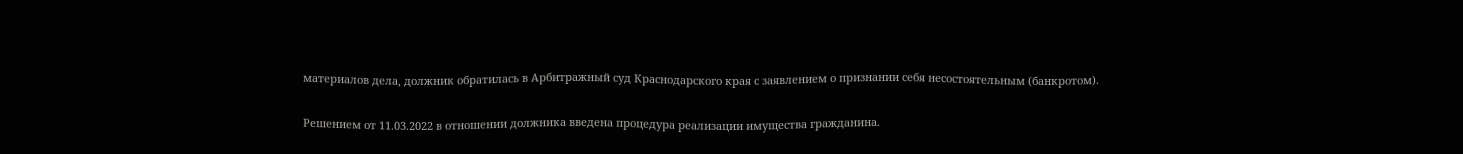материалов дела, должник обратилась в Арбитражный суд Краснодарского края с заявлением о признании себя несостоятельным (банкротом).

Решением от 11.03.2022 в отношении должника введена процедура реализации имущества гражданина.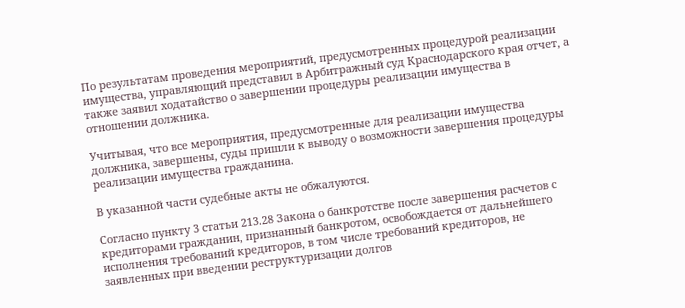По результатам проведения мероприятий, предусмотренных процедурой реализации имущества, управляющий представил в Арбитражный суд Краснодарского края отчет, а также заявил ходатайство о завершении процедуры реализации имущества в отношении должника.

Учитывая, что все мероприятия, предусмотренные для реализации имущества должника, завершены, суды пришли к выводу о возможности завершения процедуры реализации имущества гражданина.

В указанной части судебные акты не обжалуются.

Согласно пункту 3 статьи 213.28 Закона о банкротстве после завершения расчетов с кредиторами гражданин, признанный банкротом, освобождается от дальнейшего исполнения требований кредиторов, в том числе требований кредиторов, не заявленных при введении реструктуризации долгов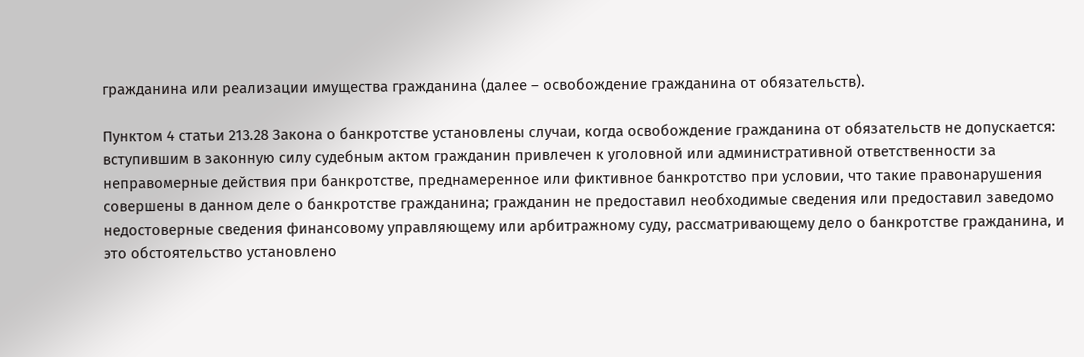гражданина или реализации имущества гражданина (далее – освобождение гражданина от обязательств).

Пунктом 4 статьи 213.28 Закона о банкротстве установлены случаи, когда освобождение гражданина от обязательств не допускается: вступившим в законную силу судебным актом гражданин привлечен к уголовной или административной ответственности за неправомерные действия при банкротстве, преднамеренное или фиктивное банкротство при условии, что такие правонарушения совершены в данном деле о банкротстве гражданина; гражданин не предоставил необходимые сведения или предоставил заведомо недостоверные сведения финансовому управляющему или арбитражному суду, рассматривающему дело о банкротстве гражданина, и это обстоятельство установлено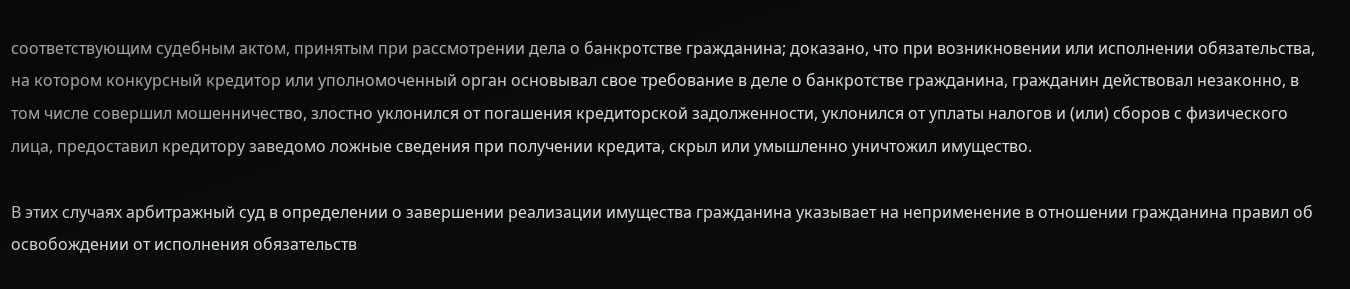соответствующим судебным актом, принятым при рассмотрении дела о банкротстве гражданина; доказано, что при возникновении или исполнении обязательства, на котором конкурсный кредитор или уполномоченный орган основывал свое требование в деле о банкротстве гражданина, гражданин действовал незаконно, в том числе совершил мошенничество, злостно уклонился от погашения кредиторской задолженности, уклонился от уплаты налогов и (или) сборов с физического лица, предоставил кредитору заведомо ложные сведения при получении кредита, скрыл или умышленно уничтожил имущество.

В этих случаях арбитражный суд в определении о завершении реализации имущества гражданина указывает на неприменение в отношении гражданина правил об освобождении от исполнения обязательств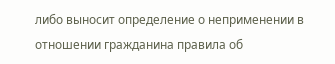либо выносит определение о неприменении в отношении гражданина правила об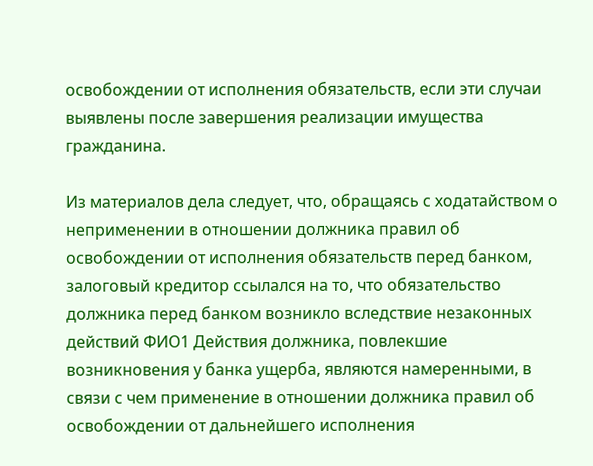освобождении от исполнения обязательств, если эти случаи выявлены после завершения реализации имущества гражданина.

Из материалов дела следует, что, обращаясь с ходатайством о неприменении в отношении должника правил об освобождении от исполнения обязательств перед банком, залоговый кредитор ссылался на то, что обязательство должника перед банком возникло вследствие незаконных действий ФИО1 Действия должника, повлекшие возникновения у банка ущерба, являются намеренными, в связи с чем применение в отношении должника правил об освобождении от дальнейшего исполнения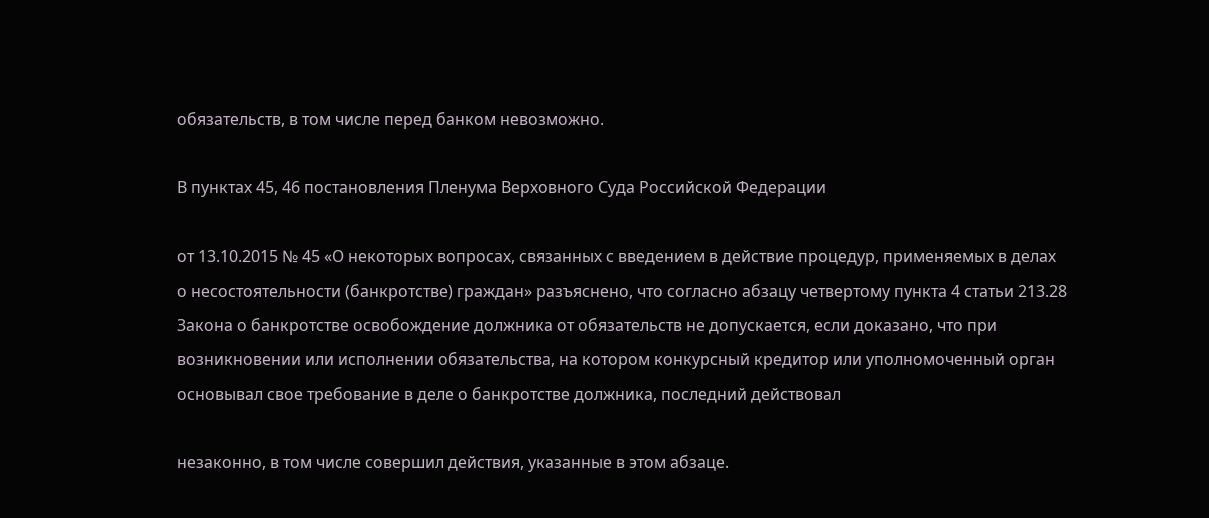обязательств, в том числе перед банком невозможно.

В пунктах 45, 46 постановления Пленума Верховного Суда Российской Федерации

от 13.10.2015 № 45 «О некоторых вопросах, связанных с введением в действие процедур, применяемых в делах о несостоятельности (банкротстве) граждан» разъяснено, что согласно абзацу четвертому пункта 4 статьи 213.28 Закона о банкротстве освобождение должника от обязательств не допускается, если доказано, что при возникновении или исполнении обязательства, на котором конкурсный кредитор или уполномоченный орган основывал свое требование в деле о банкротстве должника, последний действовал

незаконно, в том числе совершил действия, указанные в этом абзаце.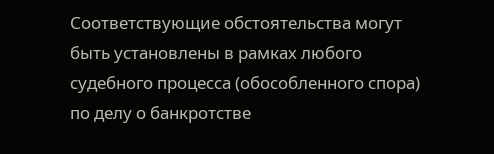Соответствующие обстоятельства могут быть установлены в рамках любого судебного процесса (обособленного спора) по делу о банкротстве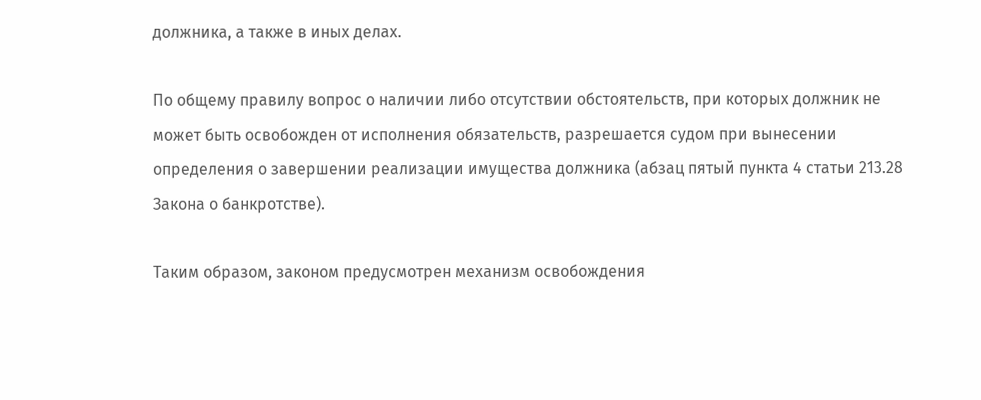должника, а также в иных делах.

По общему правилу вопрос о наличии либо отсутствии обстоятельств, при которых должник не может быть освобожден от исполнения обязательств, разрешается судом при вынесении определения о завершении реализации имущества должника (абзац пятый пункта 4 статьи 213.28 Закона о банкротстве).

Таким образом, законом предусмотрен механизм освобождения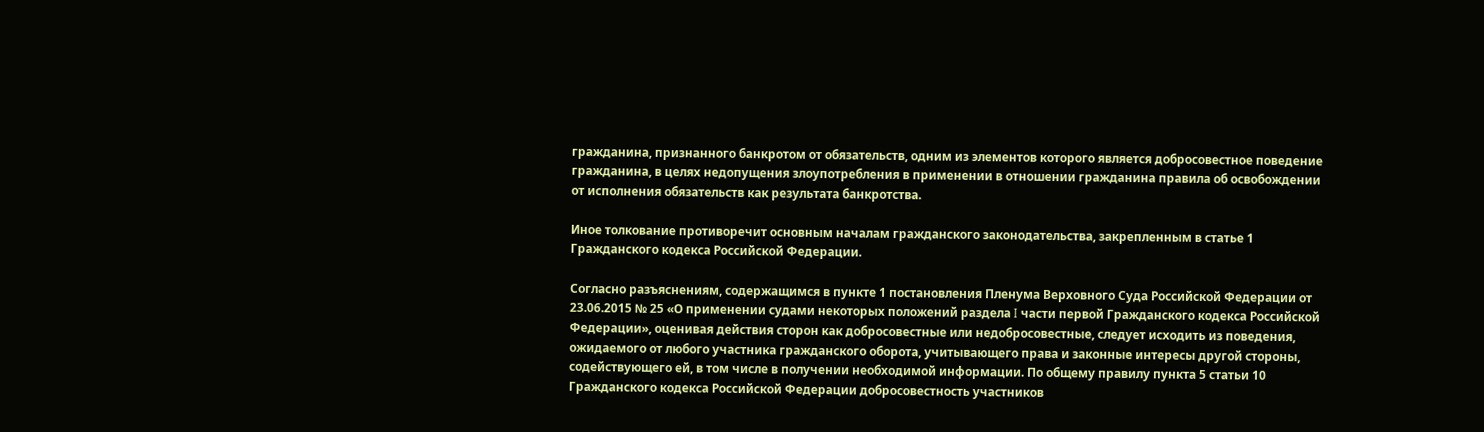гражданина, признанного банкротом от обязательств, одним из элементов которого является добросовестное поведение гражданина, в целях недопущения злоупотребления в применении в отношении гражданина правила об освобождении от исполнения обязательств как результата банкротства.

Иное толкование противоречит основным началам гражданского законодательства, закрепленным в статье 1 Гражданского кодекса Российской Федерации.

Согласно разъяснениям, содержащимся в пункте 1 постановления Пленума Верховного Суда Российской Федерации от 23.06.2015 № 25 «О применении судами некоторых положений раздела I части первой Гражданского кодекса Российской Федерации», оценивая действия сторон как добросовестные или недобросовестные, следует исходить из поведения, ожидаемого от любого участника гражданского оборота, учитывающего права и законные интересы другой стороны, содействующего ей, в том числе в получении необходимой информации. По общему правилу пункта 5 статьи 10 Гражданского кодекса Российской Федерации добросовестность участников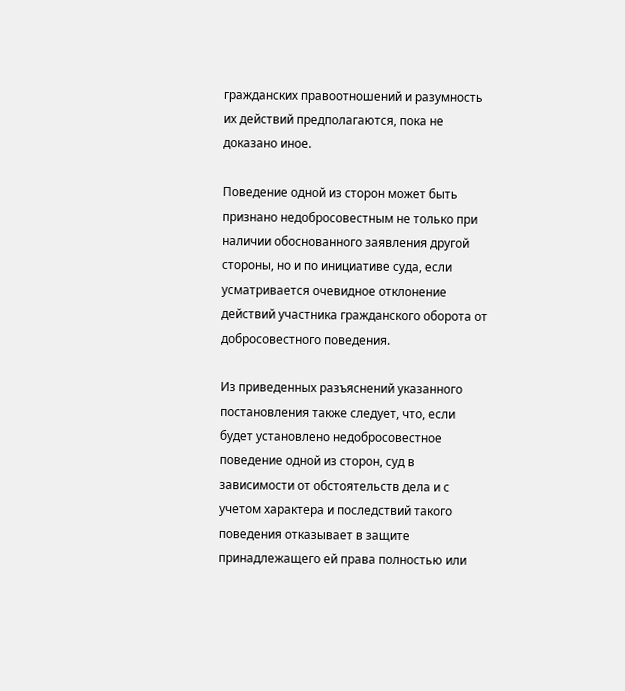гражданских правоотношений и разумность их действий предполагаются, пока не доказано иное.

Поведение одной из сторон может быть признано недобросовестным не только при наличии обоснованного заявления другой стороны, но и по инициативе суда, если усматривается очевидное отклонение действий участника гражданского оборота от добросовестного поведения.

Из приведенных разъяснений указанного постановления также следует, что, если будет установлено недобросовестное поведение одной из сторон, суд в зависимости от обстоятельств дела и с учетом характера и последствий такого поведения отказывает в защите принадлежащего ей права полностью или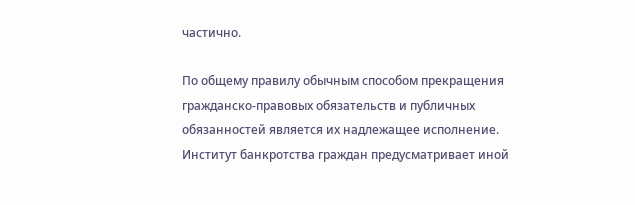частично.

По общему правилу обычным способом прекращения гражданско-правовых обязательств и публичных обязанностей является их надлежащее исполнение. Институт банкротства граждан предусматривает иной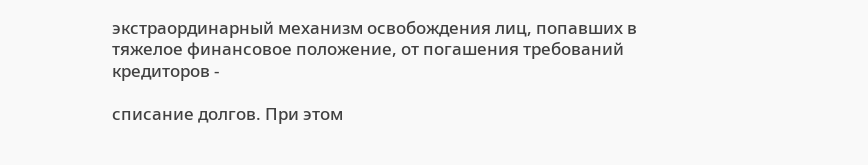экстраординарный механизм освобождения лиц, попавших в тяжелое финансовое положение, от погашения требований кредиторов -

списание долгов. При этом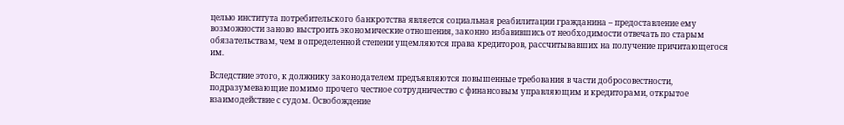целью института потребительского банкротства является социальная реабилитации гражданина – предоставление ему возможности заново выстроить экономические отношения, законно избавившись от необходимости отвечать по старым обязательствам, чем в определенной степени ущемляются права кредиторов, рассчитывавших на получение причитающегося им.

Вследствие этого, к должнику законодателем предъявляются повышенные требования в части добросовестности, подразумевающие помимо прочего честное сотрудничество с финансовым управляющим и кредиторами, открытое взаимодействие с судом. Освобождение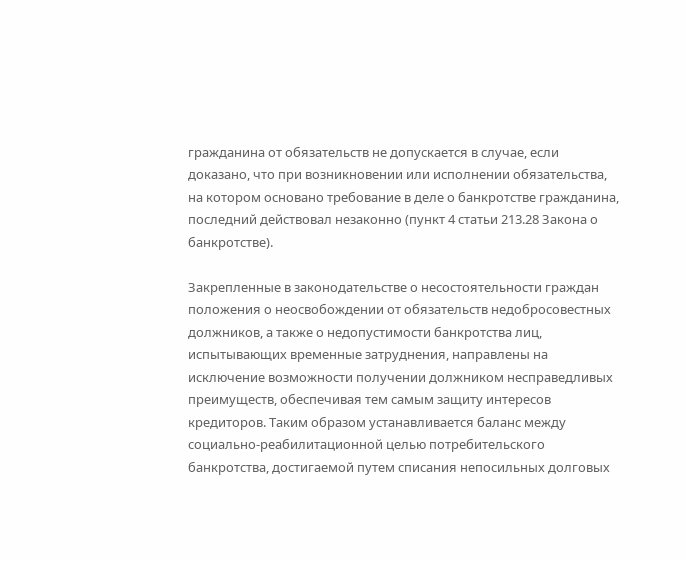гражданина от обязательств не допускается в случае, если доказано, что при возникновении или исполнении обязательства, на котором основано требование в деле о банкротстве гражданина, последний действовал незаконно (пункт 4 статьи 213.28 Закона о банкротстве).

Закрепленные в законодательстве о несостоятельности граждан положения о неосвобождении от обязательств недобросовестных должников, а также о недопустимости банкротства лиц, испытывающих временные затруднения, направлены на исключение возможности получении должником несправедливых преимуществ, обеспечивая тем самым защиту интересов кредиторов. Таким образом устанавливается баланс между социально-реабилитационной целью потребительского банкротства, достигаемой путем списания непосильных долговых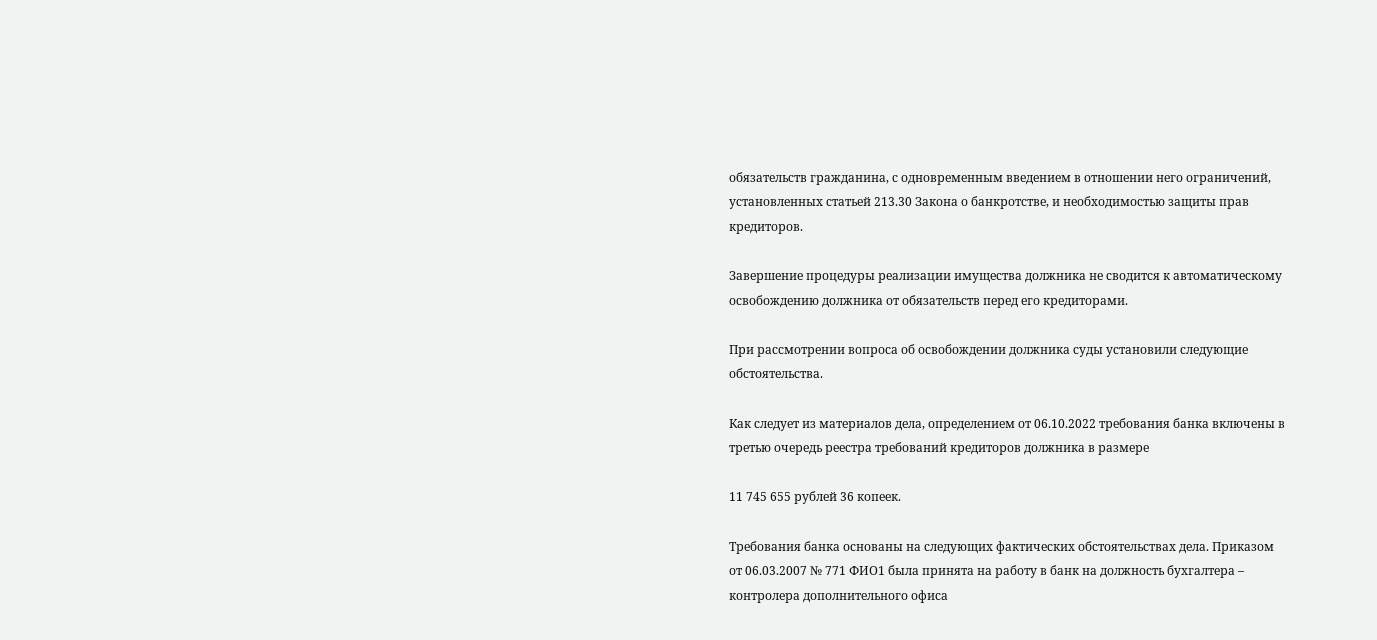обязательств гражданина, с одновременным введением в отношении него ограничений, установленных статьей 213.30 Закона о банкротстве, и необходимостью защиты прав кредиторов.

Завершение процедуры реализации имущества должника не сводится к автоматическому освобождению должника от обязательств перед его кредиторами.

При рассмотрении вопроса об освобождении должника суды установили следующие обстоятельства.

Как следует из материалов дела, определением от 06.10.2022 требования банка включены в третью очередь реестра требований кредиторов должника в размере

11 745 655 рублей 36 копеек.

Требования банка основаны на следующих фактических обстоятельствах дела. Приказом от 06.03.2007 № 771 ФИО1 была принята на работу в банк на должность бухгалтера – контролера дополнительного офиса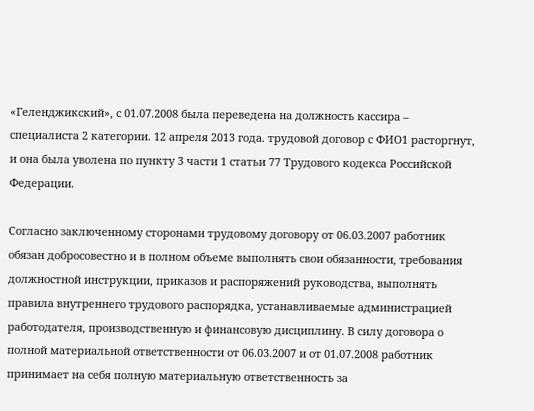«Геленджикский», с 01.07.2008 была переведена на должность кассира – специалиста 2 категории. 12 апреля 2013 года. трудовой договор с ФИО1 расторгнут, и она была уволена по пункту 3 части 1 статьи 77 Трудового кодекса Российской Федерации.

Согласно заключенному сторонами трудовому договору от 06.03.2007 работник обязан добросовестно и в полном объеме выполнять свои обязанности, требования должностной инструкции, приказов и распоряжений руководства, выполнять правила внутреннего трудового распорядка, устанавливаемые администрацией работодателя, производственную и финансовую дисциплину. В силу договора о полной материальной ответственности от 06.03.2007 и от 01.07.2008 работник принимает на себя полную материальную ответственность за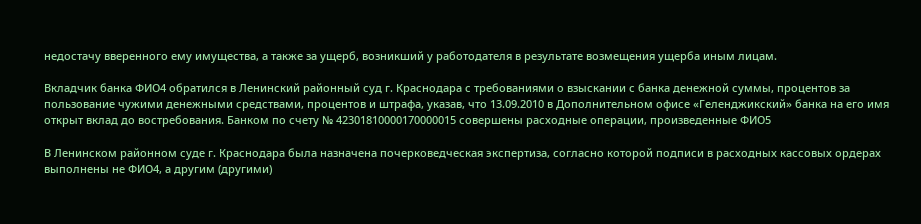недостачу вверенного ему имущества, а также за ущерб, возникший у работодателя в результате возмещения ущерба иным лицам.

Вкладчик банка ФИО4 обратился в Ленинский районный суд г. Краснодара с требованиями о взыскании с банка денежной суммы, процентов за пользование чужими денежными средствами, процентов и штрафа, указав, что 13.09.2010 в Дополнительном офисе «Геленджикский» банка на его имя открыт вклад до востребования. Банком по счету № 42301810000170000015 совершены расходные операции, произведенные ФИО5

В Ленинском районном суде г. Краснодара была назначена почерковедческая экспертиза, согласно которой подписи в расходных кассовых ордерах выполнены не ФИО4, а другим (другими)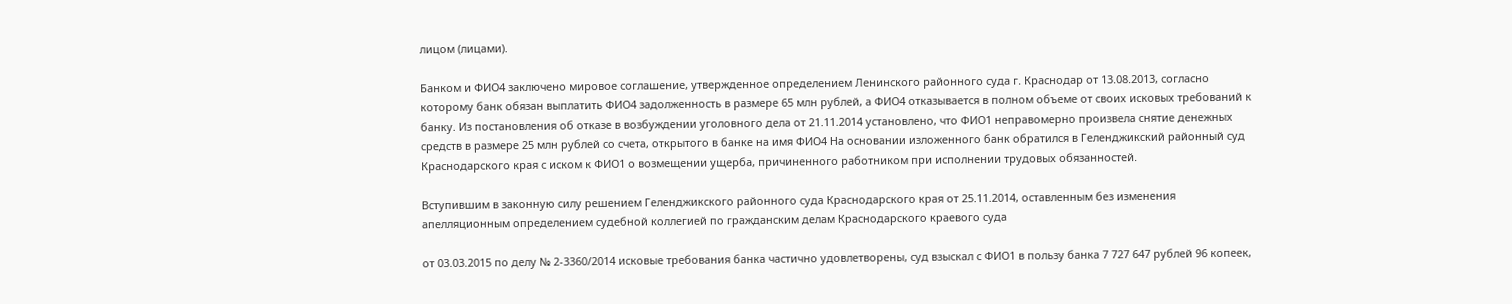лицом (лицами).

Банком и ФИО4 заключено мировое соглашение, утвержденное определением Ленинского районного суда г. Краснодар от 13.08.2013, согласно которому банк обязан выплатить ФИО4 задолженность в размере 65 млн рублей, а ФИО4 отказывается в полном объеме от своих исковых требований к банку. Из постановления об отказе в возбуждении уголовного дела от 21.11.2014 установлено, что ФИО1 неправомерно произвела снятие денежных средств в размере 25 млн рублей со счета, открытого в банке на имя ФИО4 На основании изложенного банк обратился в Геленджикский районный суд Краснодарского края с иском к ФИО1 о возмещении ущерба, причиненного работником при исполнении трудовых обязанностей.

Вступившим в законную силу решением Геленджикского районного суда Краснодарского края от 25.11.2014, оставленным без изменения апелляционным определением судебной коллегией по гражданским делам Краснодарского краевого суда

от 03.03.2015 по делу № 2-3360/2014 исковые требования банка частично удовлетворены, суд взыскал с ФИО1 в пользу банка 7 727 647 рублей 96 копеек,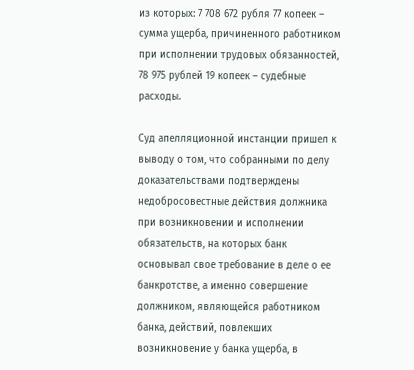из которых: 7 708 672 рубля 77 копеек – сумма ущерба, причиненного работником при исполнении трудовых обязанностей, 78 975 рублей 19 копеек – судебные расходы.

Суд апелляционной инстанции пришел к выводу о том, что собранными по делу доказательствами подтверждены недобросовестные действия должника при возникновении и исполнении обязательств, на которых банк основывал свое требование в деле о ее банкротстве, а именно совершение должником, являющейся работником банка, действий, повлекших возникновение у банка ущерба, в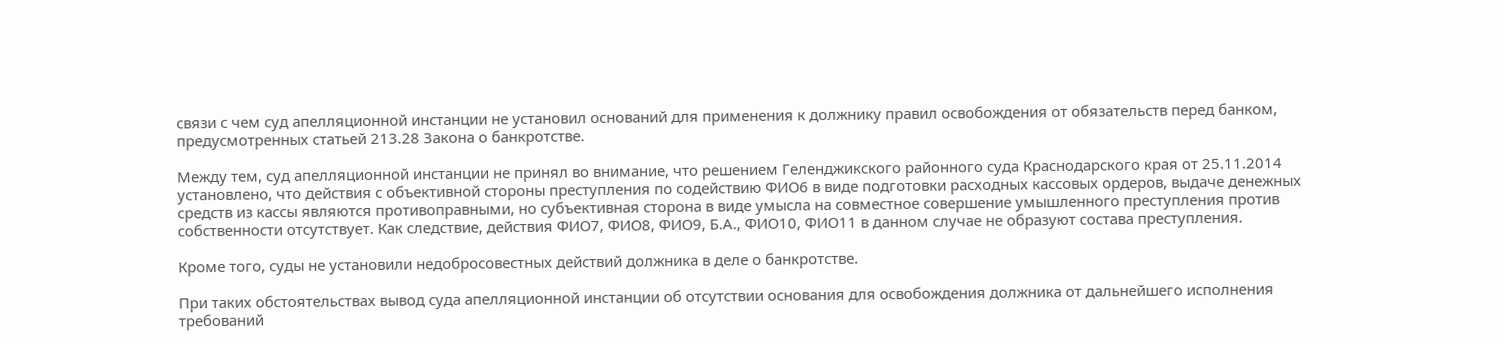связи с чем суд апелляционной инстанции не установил оснований для применения к должнику правил освобождения от обязательств перед банком, предусмотренных статьей 213.28 Закона о банкротстве.

Между тем, суд апелляционной инстанции не принял во внимание, что решением Геленджикского районного суда Краснодарского края от 25.11.2014 установлено, что действия с объективной стороны преступления по содействию ФИО6 в виде подготовки расходных кассовых ордеров, выдаче денежных средств из кассы являются противоправными, но субъективная сторона в виде умысла на совместное совершение умышленного преступления против собственности отсутствует. Как следствие, действия ФИО7, ФИО8, ФИО9, Б.А., ФИО10, ФИО11 в данном случае не образуют состава преступления.

Кроме того, суды не установили недобросовестных действий должника в деле о банкротстве.

При таких обстоятельствах вывод суда апелляционной инстанции об отсутствии основания для освобождения должника от дальнейшего исполнения требований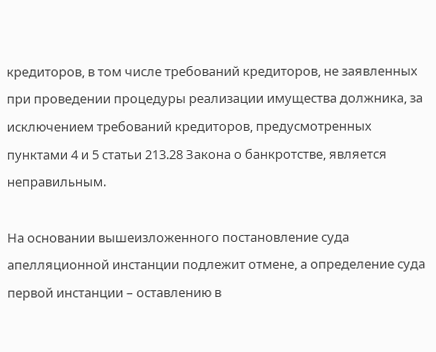кредиторов, в том числе требований кредиторов, не заявленных при проведении процедуры реализации имущества должника, за исключением требований кредиторов, предусмотренных пунктами 4 и 5 статьи 213.28 Закона о банкротстве, является неправильным.

На основании вышеизложенного постановление суда апелляционной инстанции подлежит отмене, а определение суда первой инстанции – оставлению в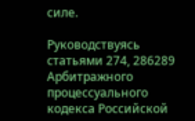силе.

Руководствуясь статьями 274, 286289 Арбитражного процессуального кодекса Российской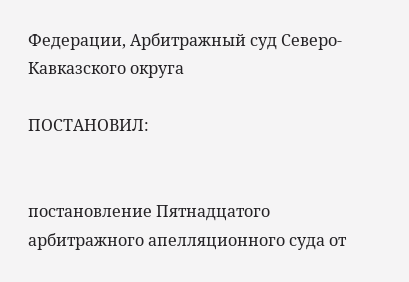Федерации, Арбитражный суд Северо-Кавказского округа

ПОСТАНОВИЛ:


постановление Пятнадцатого арбитражного апелляционного суда от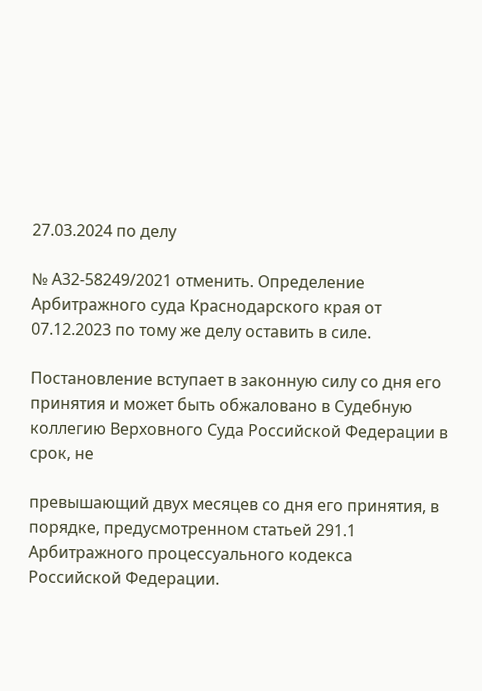27.03.2024 по делу

№ А32-58249/2021 отменить. Определение Арбитражного суда Краснодарского края от 07.12.2023 по тому же делу оставить в силе.

Постановление вступает в законную силу со дня его принятия и может быть обжаловано в Судебную коллегию Верховного Суда Российской Федерации в срок, не

превышающий двух месяцев со дня его принятия, в порядке, предусмотренном статьей 291.1 Арбитражного процессуального кодекса Российской Федерации.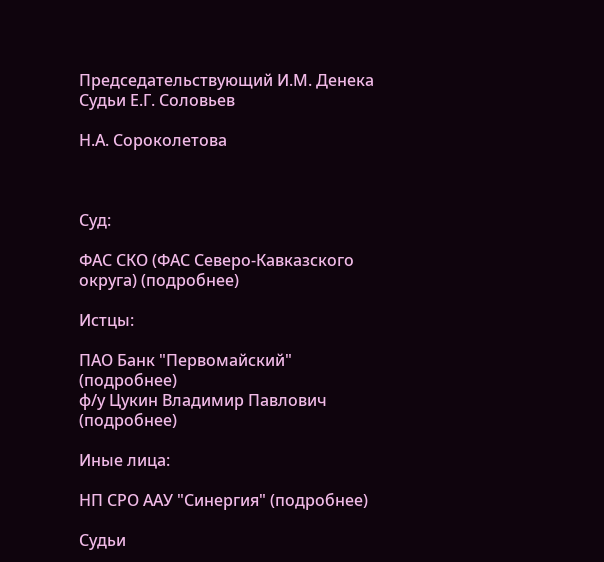Председательствующий И.М. Денека Судьи Е.Г. Соловьев

Н.А. Сороколетова



Суд:

ФАС СКО (ФАС Северо-Кавказского округа) (подробнее)

Истцы:

ПАО Банк "Первомайский" (подробнее)
ф/у Цукин Владимир Павлович (подробнее)

Иные лица:

НП СРО ААУ "Синергия" (подробнее)

Судьи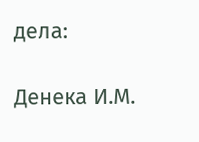дела:

Денека И.М.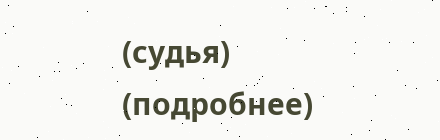(судья) (подробнее)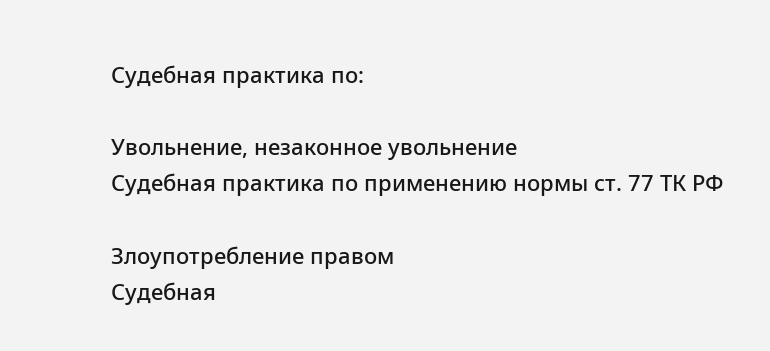Судебная практика по:

Увольнение, незаконное увольнение
Судебная практика по применению нормы ст. 77 ТК РФ

Злоупотребление правом
Судебная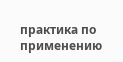практика по применению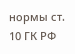нормы ст. 10 ГК РФ